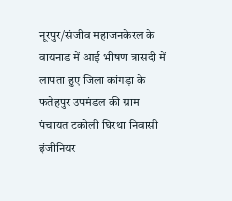नूरपुर/संजीव महाजनकेरल के वायनाड में आई भीषण त्रासदी में लापता हुए जिला कांगड़ा के फतेहपुर उपमंडल की ग्राम पंचायत टकोली घिरथा निवासी इंजीनियर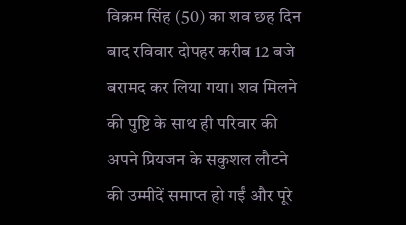विक्रम सिंह (50) का शव छह दिन बाद रविवार दोपहर करीब 12 बजे बरामद कर लिया गया। शव मिलने की पुष्टि के साथ ही परिवार की अपने प्रियजन के सकुशल लौटने की उम्मीदें समाप्त हो गईं और पूरे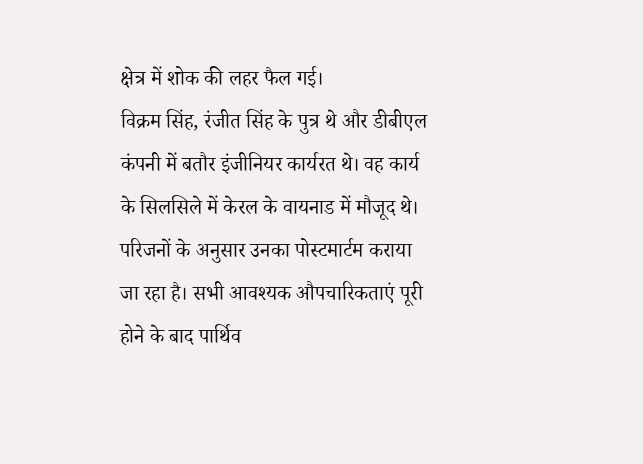क्षेत्र में शोक की लहर फैल गई।
विक्रम सिंह, रंजीत सिंह के पुत्र थे और डीबीएल कंपनी में बतौर इंजीनियर कार्यरत थे। वह कार्य के सिलसिले में केरल के वायनाड में मौजूद थे। परिजनों के अनुसार उनका पोस्टमार्टम कराया जा रहा है। सभी आवश्यक औपचारिकताएं पूरी होने के बाद पार्थिव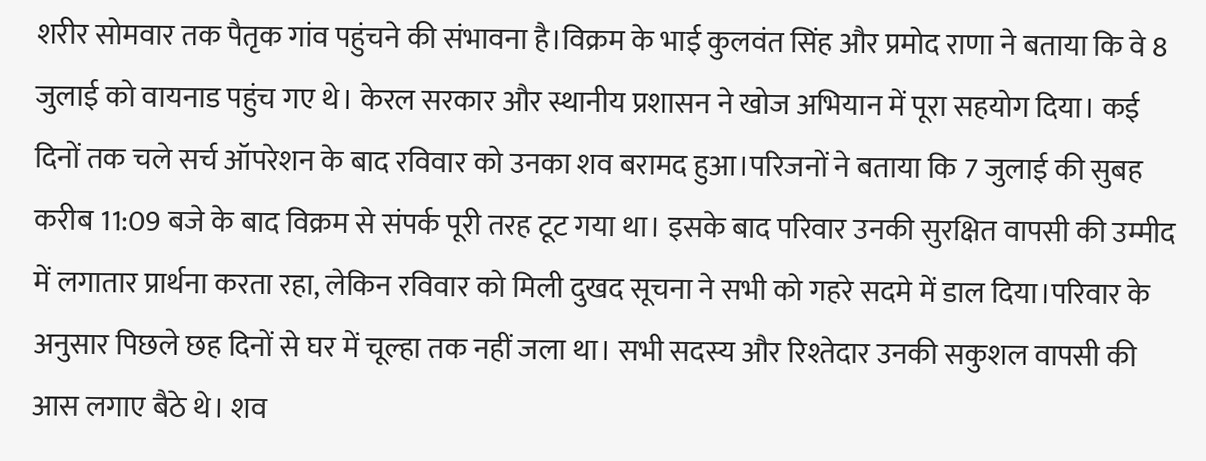शरीर सोमवार तक पैतृक गांव पहुंचने की संभावना है।विक्रम के भाई कुलवंत सिंह और प्रमोद राणा ने बताया कि वे 8 जुलाई को वायनाड पहुंच गए थे। केरल सरकार और स्थानीय प्रशासन ने खोज अभियान में पूरा सहयोग दिया। कई दिनों तक चले सर्च ऑपरेशन के बाद रविवार को उनका शव बरामद हुआ।परिजनों ने बताया कि 7 जुलाई की सुबह करीब 11:09 बजे के बाद विक्रम से संपर्क पूरी तरह टूट गया था। इसके बाद परिवार उनकी सुरक्षित वापसी की उम्मीद में लगातार प्रार्थना करता रहा, लेकिन रविवार को मिली दुखद सूचना ने सभी को गहरे सदमे में डाल दिया।परिवार के अनुसार पिछले छह दिनों से घर में चूल्हा तक नहीं जला था। सभी सदस्य और रिश्तेदार उनकी सकुशल वापसी की आस लगाए बैठे थे। शव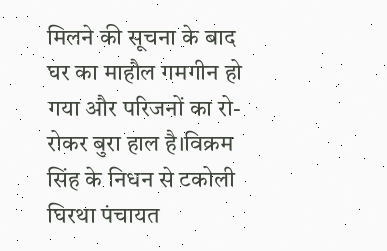मिलने की सूचना के बाद घर का माहौल गमगीन हो गया और परिजनों का रो-रोकर बुरा हाल है।विक्रम सिंह के निधन से टकोली घिरथा पंचायत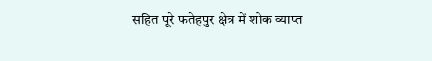सहित पूरे फतेहपुर क्षेत्र में शोक व्याप्त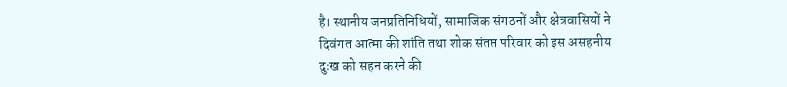है। स्थानीय जनप्रतिनिधियों, सामाजिक संगठनों और क्षेत्रवासियों ने दिवंगत आत्मा की शांति तथा शोक संतप्त परिवार को इस असहनीय दुःख को सहन करने की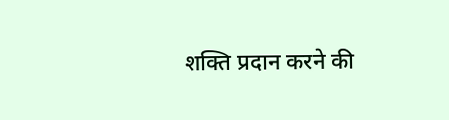शक्ति प्रदान करने की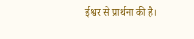ईश्वर से प्रार्थना की है।